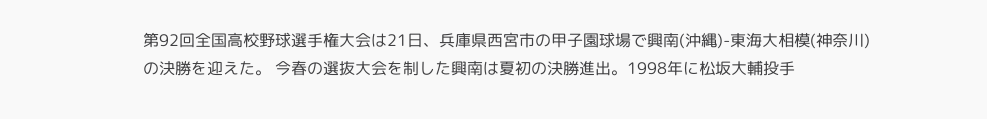第92回全国高校野球選手権大会は21日、兵庫県西宮市の甲子園球場で興南(沖縄)-東海大相模(神奈川)の決勝を迎えた。 今春の選抜大会を制した興南は夏初の決勝進出。1998年に松坂大輔投手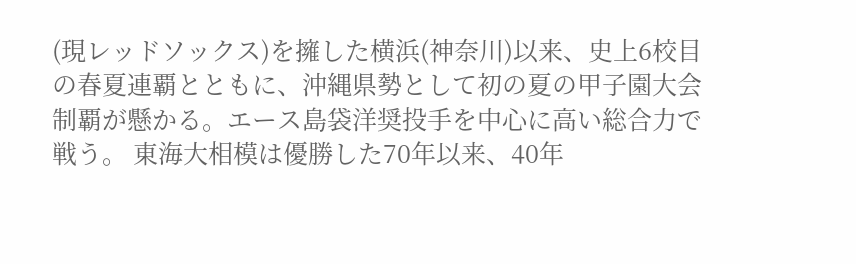(現レッドソックス)を擁した横浜(神奈川)以来、史上6校目の春夏連覇とともに、沖縄県勢として初の夏の甲子園大会制覇が懸かる。エース島袋洋奨投手を中心に高い総合力で戦う。 東海大相模は優勝した70年以来、40年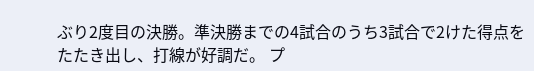ぶり2度目の決勝。準決勝までの4試合のうち3試合で2けた得点をたたき出し、打線が好調だ。 プ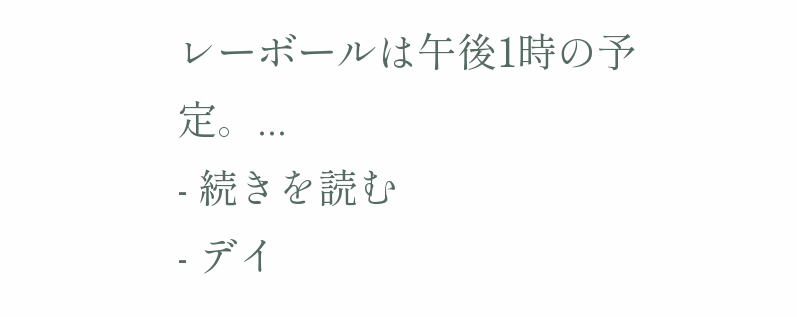レーボールは午後1時の予定。...
- 続きを読む
- デイ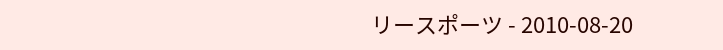リースポーツ - 2010-08-20